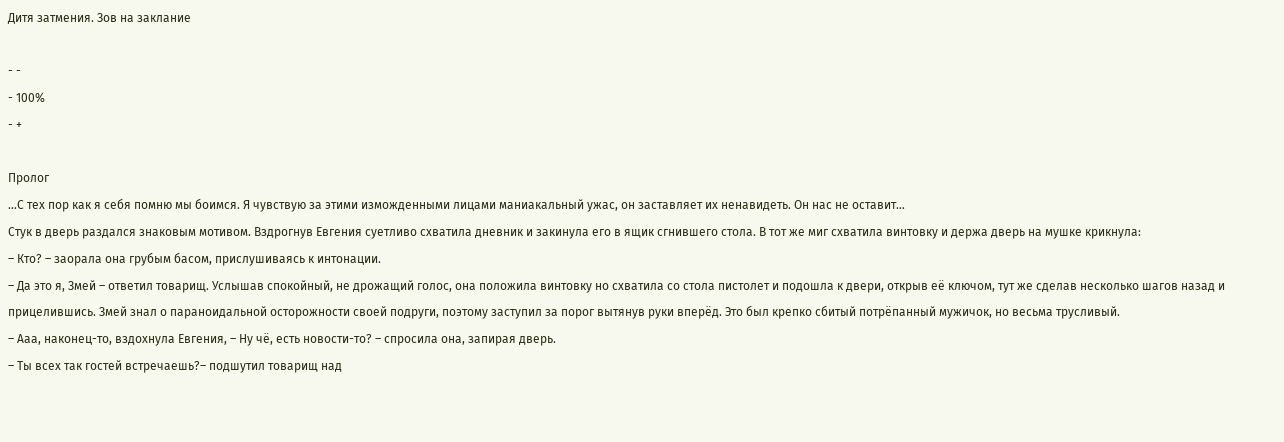Дитя затмения. Зов на заклание

- -
- 100%
- +

Пролог
…С тех пор как я себя помню мы боимся. Я чувствую за этими изможденными лицами маниакальный ужас, он заставляет их ненавидеть. Он нас не оставит…
Стук в дверь раздался знаковым мотивом. Вздрогнув Евгения суетливо схватила дневник и закинула его в ящик сгнившего стола. В тот же миг схватила винтовку и держа дверь на мушке крикнула:
– Кто? – заорала она грубым басом, прислушиваясь к интонации.
– Да это я, Змей – ответил товарищ. Услышав спокойный, не дрожащий голос, она положила винтовку но схватила со стола пистолет и подошла к двери, открыв её ключом, тут же сделав несколько шагов назад и прицелившись. Змей знал о параноидальной осторожности своей подруги, поэтому заступил за порог вытянув руки вперёд. Это был крепко сбитый потрёпанный мужичок, но весьма трусливый.
– Ааа, наконец-то, вздохнула Евгения, – Ну чё, есть новости-то? – спросила она, запирая дверь.
– Ты всех так гостей встречаешь?– подшутил товарищ над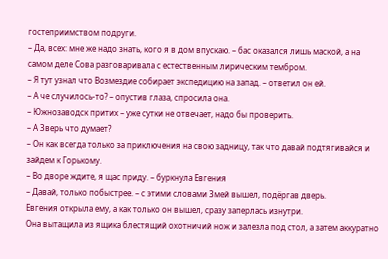гостеприимством подруги.
– Да, всех: мне же надо знать, кого я в дом впускаю. – бас оказался лишь маской, а на самом деле Сова разговаривала с естественным лирическим тембром.
– Я тут узнал что Возмездие собирает экспедицию на запад. – ответил он ей.
– А че случилось-то? – опустив глаза, спросила она.
– Южнозаводск притих – уже сутки не отвечает, надо бы проверить.
– А Зверь что думает?
– Он как всегда только за приключения на свою задницу, так что давай подтягивайся и зайдем к Горькому.
– Во дворе ждите, я щас приду. – буркнула Евгения
– Давай, только побыстрее. – с этими словами Змей вышел, подёргав дверь.
Евгения открыла ему, а как только он вышел, сразу заперлась изнутри.
Она вытащила из ящика блестящий охотничий нож и залезла под стол, а затем аккуратно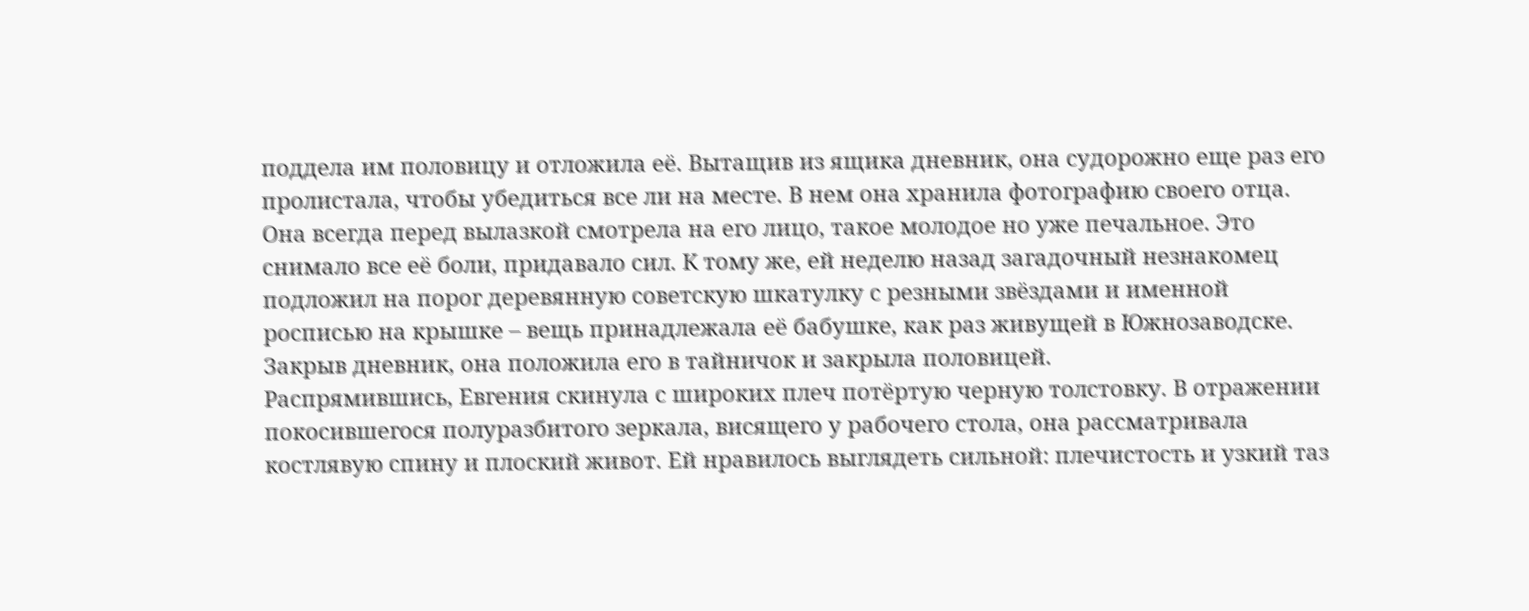поддела им половицу и отложила её. Вытащив из ящика дневник, она судорожно еще раз его пролистала, чтобы убедиться все ли на месте. В нем она хранила фотографию своего отца. Она всегда перед вылазкой смотрела на его лицо, такое молодое но уже печальное. Это снимало все её боли, придавало сил. К тому же, ей неделю назад загадочный незнакомец подложил на порог деревянную советскую шкатулку с резными звёздами и именной росписью на крышке – вещь принадлежала её бабушке, как раз живущей в Южнозаводске. Закрыв дневник, она положила его в тайничок и закрыла половицей.
Распрямившись, Евгения скинула с широких плеч потёртую черную толстовку. В отражении покосившегося полуразбитого зеркала, висящего у рабочего стола, она рассматривала костлявую спину и плоский живот. Ей нравилось выглядеть сильной: плечистость и узкий таз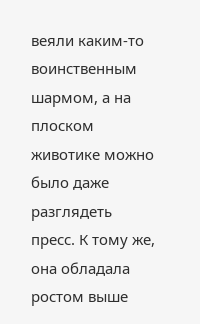веяли каким-то воинственным шармом, а на плоском животике можно было даже разглядеть пресс. К тому же, она обладала ростом выше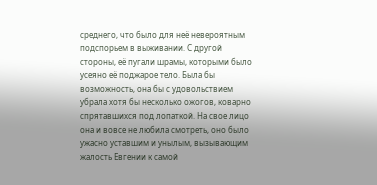среднего, что было для неё невероятным подспорьем в выживании. С другой стороны, её пугали шрамы, которыми было усеяно её поджарое тело. Была бы возможность, она бы с удовольствием убрала хотя бы несколько ожогов, коварно спрятавшихся под лопаткой. На свое лицо она и вовсе не любила смотреть, оно было ужасно уставшим и унылым, вызывающим жалость Евгении к самой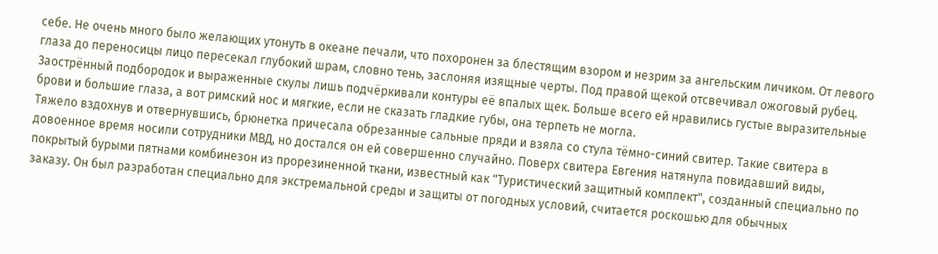себе. Не очень много было желающих утонуть в океане печали, что похоронен за блестящим взором и незрим за ангельским личиком. От левого глаза до переносицы лицо пересекал глубокий шрам, словно тень, заслоняя изящные черты. Под правой щекой отсвечивал ожоговый рубец.
Заострённый подбородок и выраженные скулы лишь подчёркивали контуры её впалых щек. Больше всего ей нравились густые выразительные брови и большие глаза, а вот римский нос и мягкие, если не сказать гладкие губы, она терпеть не могла.
Тяжело вздохнув и отвернувшись, брюнетка причесала обрезанные сальные пряди и взяла со стула тёмно-синий свитер. Такие свитера в довоенное время носили сотрудники МВД, но достался он ей совершенно случайно. Поверх свитера Евгения натянула повидавший виды, покрытый бурыми пятнами комбинезон из прорезиненной ткани, известный как "Туристический защитный комплект", созданный специально по заказу. Он был разработан специально для экстремальной среды и защиты от погодных условий, считается роскошью для обычных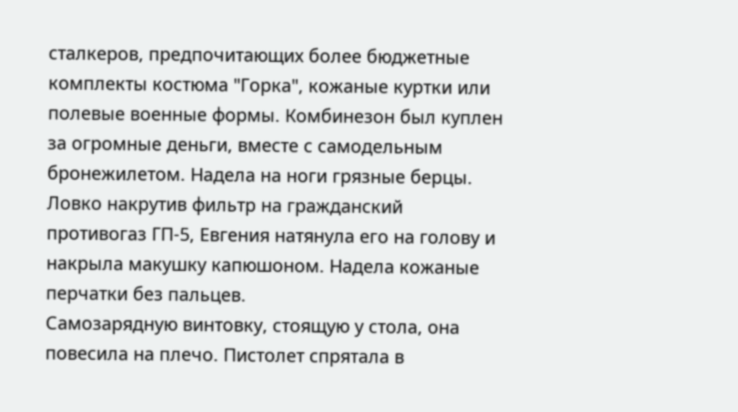сталкеров, предпочитающих более бюджетные комплекты костюма "Горка", кожаные куртки или полевые военные формы. Комбинезон был куплен за огромные деньги, вместе с самодельным бронежилетом. Надела на ноги грязные берцы. Ловко накрутив фильтр на гражданский противогаз ГП-5, Евгения натянула его на голову и накрыла макушку капюшоном. Надела кожаные перчатки без пальцев.
Самозарядную винтовку, стоящую у стола, она повесила на плечо. Пистолет спрятала в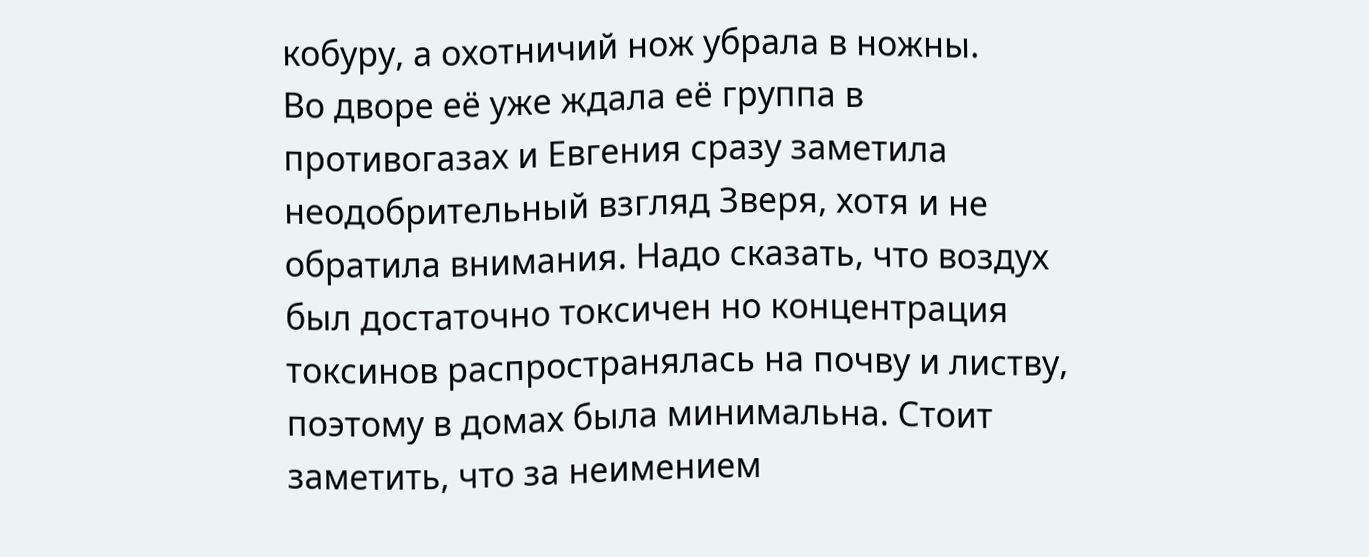кобуру, а охотничий нож убрала в ножны.
Во дворе её уже ждала её группа в противогазах и Евгения сразу заметила неодобрительный взгляд Зверя, хотя и не обратила внимания. Надо сказать, что воздух был достаточно токсичен но концентрация токсинов распространялась на почву и листву, поэтому в домах была минимальна. Стоит заметить, что за неимением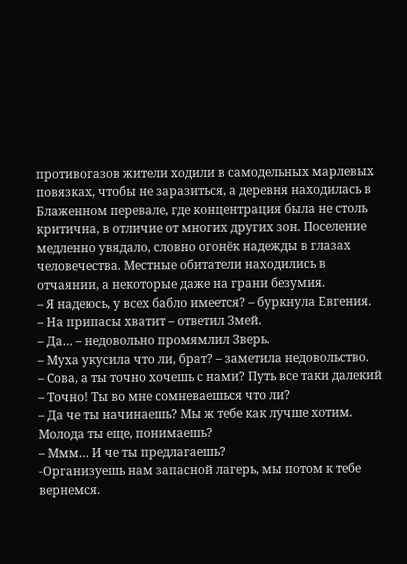противогазов жители ходили в самодельных марлевых повязках, чтобы не заразиться, а деревня находилась в Блаженном перевале, где концентрация была не столь критична, в отличие от многих других зон. Поселение медленно увядало, словно огонёк надежды в глазах человечества. Местные обитатели находились в отчаянии, а некоторые даже на грани безумия.
– Я надеюсь, у всех бабло имеется? – буркнула Евгения.
– На припасы хватит – ответил Змей.
– Да… – недовольно промямлил Зверь.
– Муха укусила что ли, брат? – заметила недовольство.
– Сова, а ты точно хочешь с нами? Путь все таки далекий
– Точно! Ты во мне сомневаешься что ли?
– Да че ты начинаешь? Мы ж тебе как лучше хотим. Молода ты еще, понимаешь?
– Ммм… И че ты предлагаешь?
-Организуешь нам запасной лагерь, мы потом к тебе вернемся.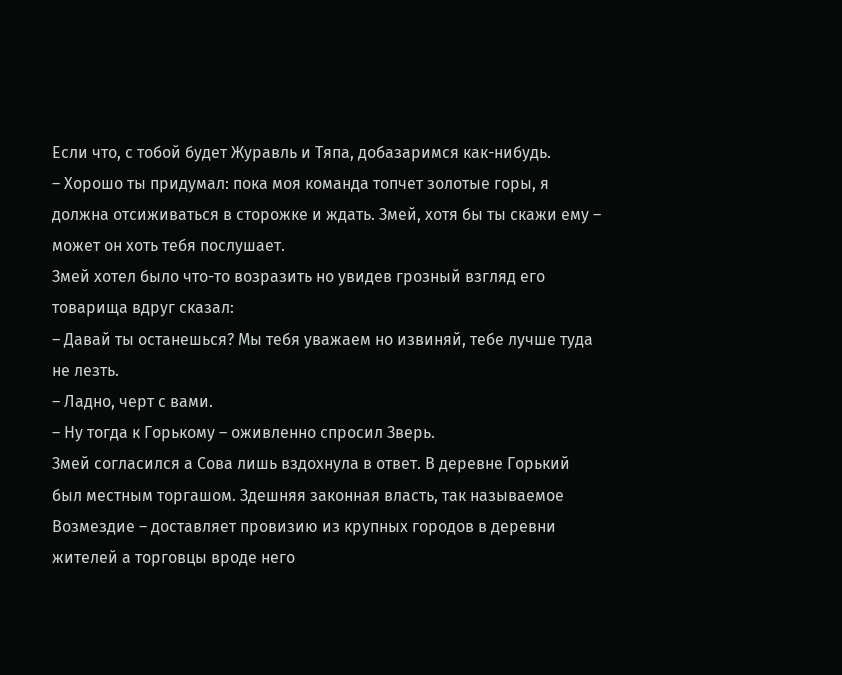Если что, с тобой будет Журавль и Тяпа, добазаримся как-нибудь.
– Хорошо ты придумал: пока моя команда топчет золотые горы, я должна отсиживаться в сторожке и ждать. Змей, хотя бы ты скажи ему – может он хоть тебя послушает.
Змей хотел было что-то возразить но увидев грозный взгляд его товарища вдруг сказал:
– Давай ты останешься? Мы тебя уважаем но извиняй, тебе лучше туда не лезть.
– Ладно, черт с вами.
– Ну тогда к Горькому – оживленно спросил Зверь.
Змей согласился а Сова лишь вздохнула в ответ. В деревне Горький был местным торгашом. Здешняя законная власть, так называемое Возмездие – доставляет провизию из крупных городов в деревни жителей а торговцы вроде него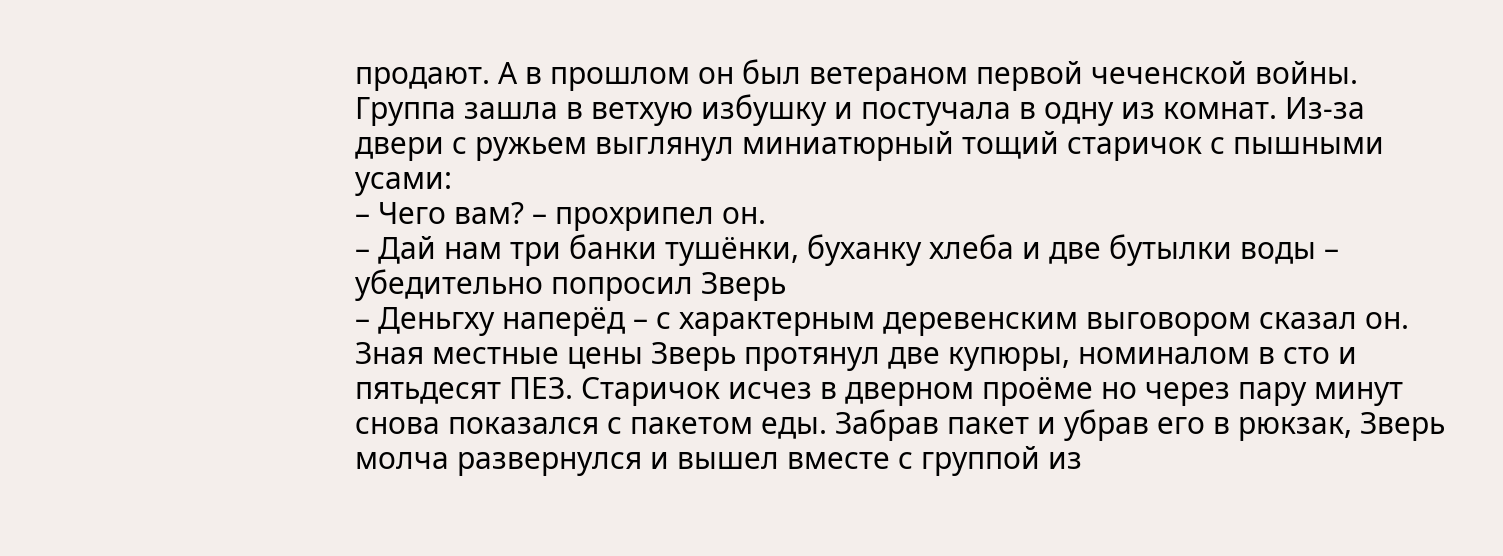продают. А в прошлом он был ветераном первой чеченской войны. Группа зашла в ветхую избушку и постучала в одну из комнат. Из-за двери с ружьем выглянул миниатюрный тощий старичок с пышными усами:
– Чего вам? – прохрипел он.
– Дай нам три банки тушёнки, буханку хлеба и две бутылки воды – убедительно попросил Зверь
– Деньгху наперёд – с характерным деревенским выговором сказал он.
Зная местные цены Зверь протянул две купюры, номиналом в сто и пятьдесят ПЕЗ. Старичок исчез в дверном проёме но через пару минут снова показался с пакетом еды. Забрав пакет и убрав его в рюкзак, Зверь молча развернулся и вышел вместе с группой из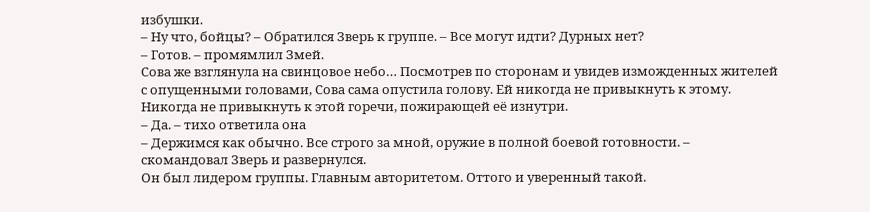избушки.
– Ну что, бойцы? – Обратился Зверь к группе. – Все могут идти? Дурных нет?
– Готов. – промямлил Змей.
Сова же взглянула на свинцовое небо… Посмотрев по сторонам и увидев изможденных жителей с опущенными головами, Сова сама опустила голову. Ей никогда не привыкнуть к этому. Никогда не привыкнуть к этой горечи, пожирающей её изнутри.
– Да. – тихо ответила она
– Держимся как обычно. Все строго за мной, оружие в полной боевой готовности. – скомандовал Зверь и развернулся.
Он был лидером группы. Главным авторитетом. Оттого и уверенный такой.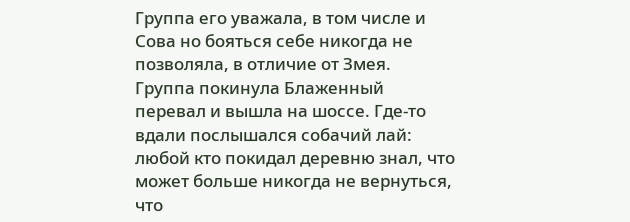Группа его уважала, в том числе и Сова но бояться себе никогда не позволяла, в отличие от Змея.
Группа покинула Блаженный перевал и вышла на шоссе. Где-то вдали послышался собачий лай: любой кто покидал деревню знал, что может больше никогда не вернуться, что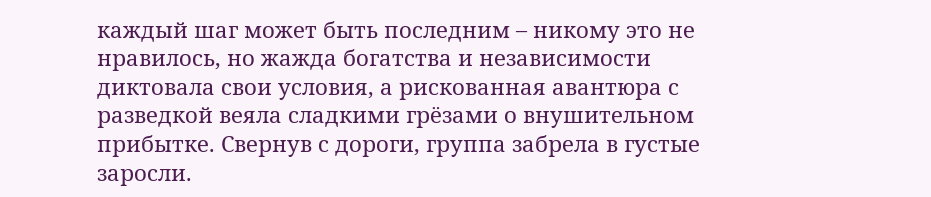каждый шаг может быть последним – никому это не нравилось, но жажда богатства и независимости диктовала свои условия, а рискованная авантюра с разведкой веяла сладкими грёзами о внушительном прибытке. Свернув с дороги, группа забрела в густые заросли.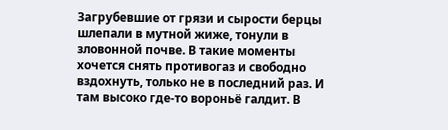Загрубевшие от грязи и сырости берцы шлепали в мутной жиже, тонули в зловонной почве. В такие моменты хочется снять противогаз и свободно вздохнуть, только не в последний раз. И там высоко где-то вороньё галдит. В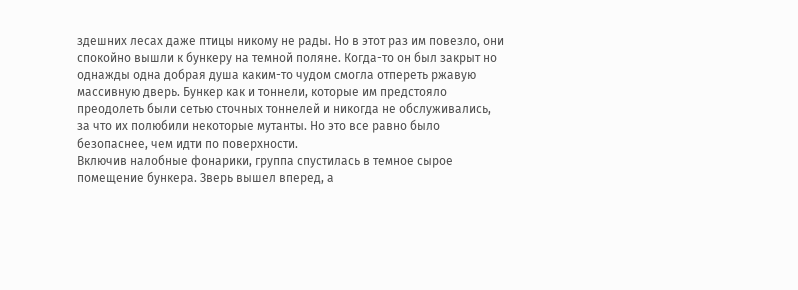здешних лесах даже птицы никому не рады. Но в этот раз им повезло, они спокойно вышли к бункеру на темной поляне. Когда-то он был закрыт но однажды одна добрая душа каким-то чудом смогла отпереть ржавую массивную дверь. Бункер как и тоннели, которые им предстояло преодолеть были сетью сточных тоннелей и никогда не обслуживались, за что их полюбили некоторые мутанты. Но это все равно было безопаснее, чем идти по поверхности.
Включив налобные фонарики, группа спустилась в темное сырое помещение бункера. Зверь вышел вперед, а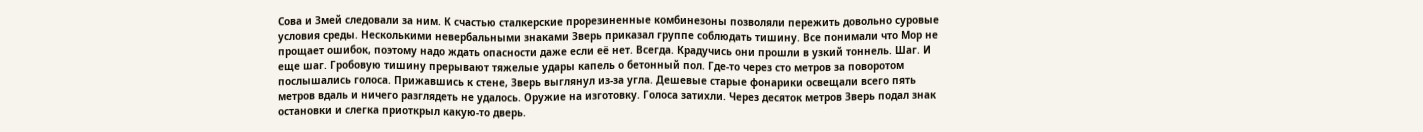Сова и Змей следовали за ним. К счастью сталкерские прорезиненные комбинезоны позволяли пережить довольно суровые условия среды. Несколькими невербальными знаками Зверь приказал группе соблюдать тишину. Все понимали что Мор не прощает ошибок, поэтому надо ждать опасности даже если её нет. Всегда. Крадучись они прошли в узкий тоннель. Шаг. И еще шаг. Гробовую тишину прерывают тяжелые удары капель о бетонный пол. Где-то через сто метров за поворотом послышались голоса. Прижавшись к стене, Зверь выглянул из-за угла. Дешевые старые фонарики освещали всего пять метров вдаль и ничего разглядеть не удалось. Оружие на изготовку. Голоса затихли. Через десяток метров Зверь подал знак остановки и слегка приоткрыл какую-то дверь.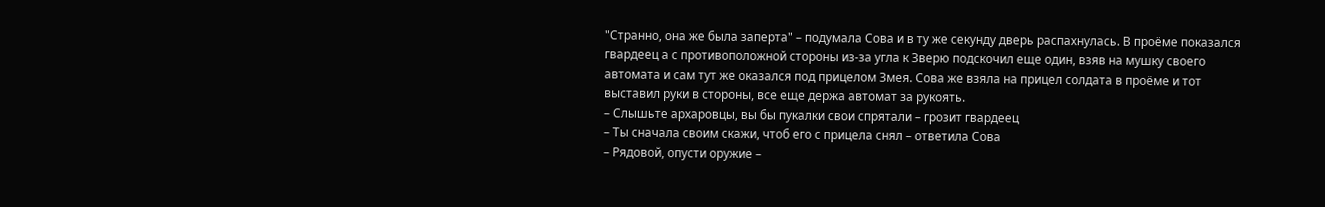"Странно, она же была заперта" – подумала Сова и в ту же секунду дверь распахнулась. В проёме показался гвардеец а с противоположной стороны из-за угла к Зверю подскочил еще один, взяв на мушку своего автомата и сам тут же оказался под прицелом Змея. Сова же взяла на прицел солдата в проёме и тот выставил руки в стороны, все еще держа автомат за рукоять.
– Слышьте архаровцы, вы бы пукалки свои спрятали – грозит гвардеец
– Ты сначала своим скажи, чтоб его с прицела снял – ответила Сова
– Рядовой, опусти оружие –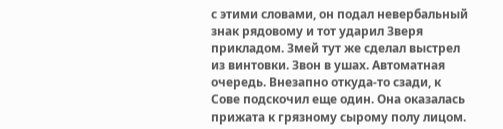с этими словами, он подал невербальный знак рядовому и тот ударил Зверя прикладом. Змей тут же сделал выстрел из винтовки. Звон в ушах. Автоматная очередь. Внезапно откуда-то сзади, к Сове подскочил еще один. Она оказалась прижата к грязному сырому полу лицом.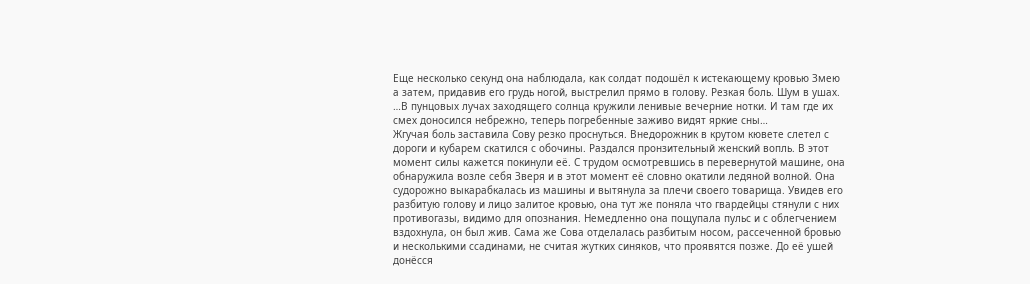Еще несколько секунд она наблюдала, как солдат подошёл к истекающему кровью Змею а затем, придавив его грудь ногой, выстрелил прямо в голову. Резкая боль. Шум в ушах.
…В пунцовых лучах заходящего солнца кружили ленивые вечерние нотки. И там где их смех доносился небрежно, теперь погребенные заживо видят яркие сны…
Жгучая боль заставила Сову резко проснуться. Внедорожник в крутом кювете слетел с дороги и кубарем скатился с обочины. Раздался пронзительный женский вопль. В этот момент силы кажется покинули её. С трудом осмотревшись в перевернутой машине, она обнаружила возле себя Зверя и в этот момент её словно окатили ледяной волной. Она судорожно выкарабкалась из машины и вытянула за плечи своего товарища. Увидев его разбитую голову и лицо залитое кровью, она тут же поняла что гвардейцы стянули с них противогазы, видимо для опознания. Немедленно она пощупала пульс и с облегчением вздохнула, он был жив. Сама же Сова отделалась разбитым носом, рассеченной бровью и несколькими ссадинами, не считая жутких синяков, что проявятся позже. До её ушей донёсся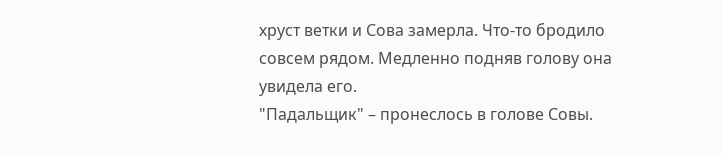хруст ветки и Сова замерла. Что-то бродило совсем рядом. Медленно подняв голову она увидела его.
"Падальщик" – пронеслось в голове Совы.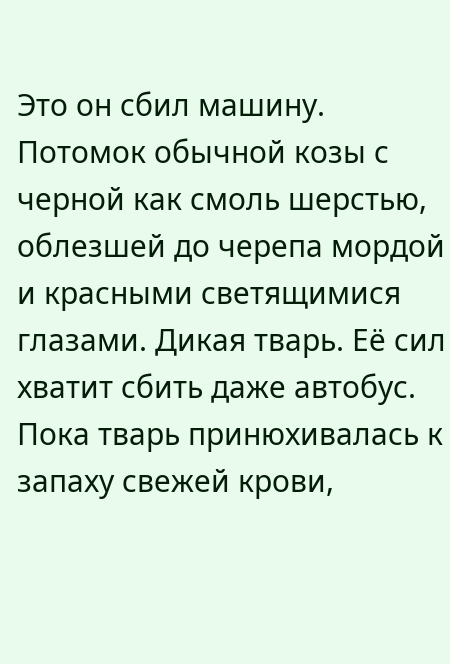Это он сбил машину. Потомок обычной козы с черной как смоль шерстью, облезшей до черепа мордой и красными светящимися глазами. Дикая тварь. Её сил хватит сбить даже автобус. Пока тварь принюхивалась к запаху свежей крови,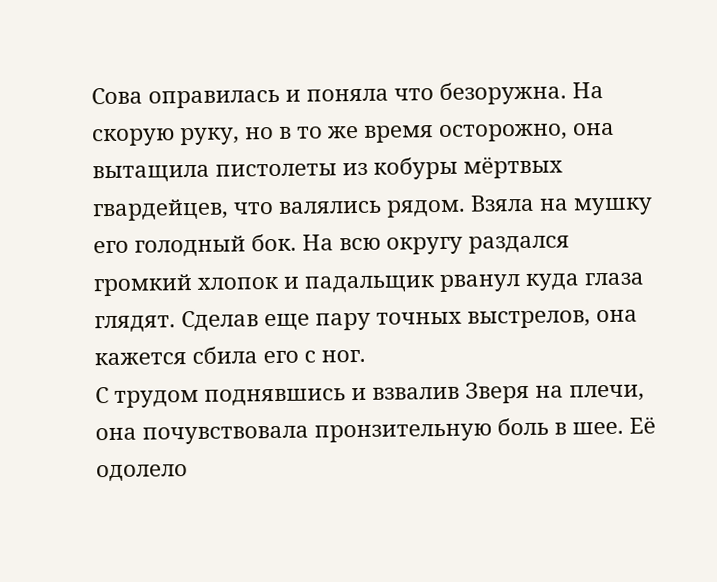Сова оправилась и поняла что безоружна. На скорую руку, но в то же время осторожно, она вытащила пистолеты из кобуры мёртвых гвардейцев, что валялись рядом. Взяла на мушку его голодный бок. На всю округу раздался громкий хлопок и падальщик рванул куда глаза глядят. Сделав еще пару точных выстрелов, она кажется сбила его с ног.
С трудом поднявшись и взвалив Зверя на плечи, она почувствовала пронзительную боль в шее. Её одолело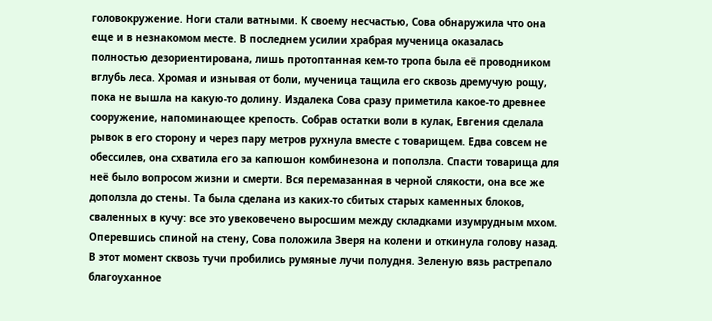головокружение. Ноги стали ватными. К своему несчастью, Сова обнаружила что она еще и в незнакомом месте. В последнем усилии храбрая мученица оказалась полностью дезориентирована, лишь протоптанная кем-то тропа была её проводником вглубь леса. Хромая и изнывая от боли, мученица тащила его cквозь дремучую рощу, пока не вышла на какую-то долину. Издалека Сова сразу приметила какое-то древнее сооружение, напоминающее крепость. Собрав остатки воли в кулак, Евгения сделала рывок в его сторону и через пару метров рухнула вместе с товарищем. Едва совсем не обессилев, она схватила его за капюшон комбинезона и поползла. Спасти товарища для неё было вопросом жизни и смерти. Вся перемазанная в черной слякости, она все же доползла до стены. Та была сделана из каких-то сбитых старых каменных блоков, сваленных в кучу: все это увековечено выросшим между складками изумрудным мхом.
Оперевшись спиной на стену, Сова положила Зверя на колени и откинула голову назад. В этот момент сквозь тучи пробились румяные лучи полудня. Зеленую вязь растрепало благоуханное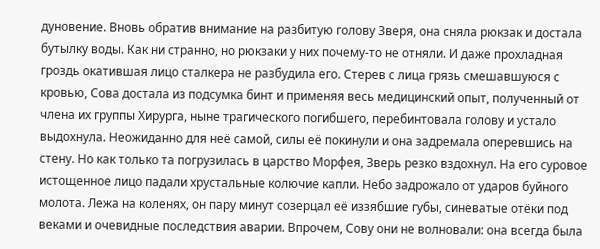дуновение. Вновь обратив внимание на разбитую голову Зверя, она сняла рюкзак и достала бутылку воды. Как ни странно, но рюкзаки у них почему-то не отняли. И даже прохладная гроздь окатившая лицо сталкера не разбудила его. Стерев с лица грязь смешавшуюся с кровью, Сова достала из подсумка бинт и применяя весь медицинский опыт, полученный от члена их группы Хирурга, ныне трагического погибшего, перебинтовала голову и устало выдохнула. Неожиданно для неё самой, силы её покинули и она задремала оперевшись на стену. Но как только та погрузилась в царство Морфея, Зверь резко вздохнул. На его суровое истощенное лицо падали хрустальные колючие капли. Небо задрожало от ударов буйного молота. Лежа на коленях, он пару минут созерцал её иззябшие губы, синеватые отёки под веками и очевидные последствия аварии. Впрочем, Сову они не волновали: она всегда была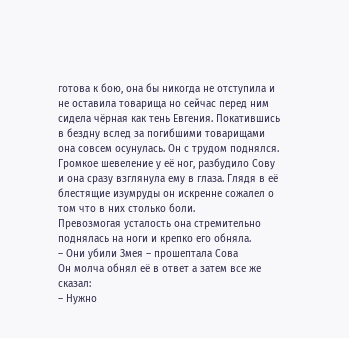готова к бою, она бы никогда не отступила и не оставила товарища но сейчас перед ним сидела чёрная как тень Евгения. Покатившись в бездну вслед за погибшими товарищами она совсем осунулась. Он с трудом поднялся. Громкое шевеление у её ног, разбудило Сову и она сразу взглянула ему в глаза. Глядя в её блестящие изумруды он искренне сожалел о том что в них столько боли.
Превозмогая усталость она стремительно поднялась на ноги и крепко его обняла.
– Они убили Змея – прошептала Сова
Он молча обнял её в ответ а затем все же сказал:
– Нужно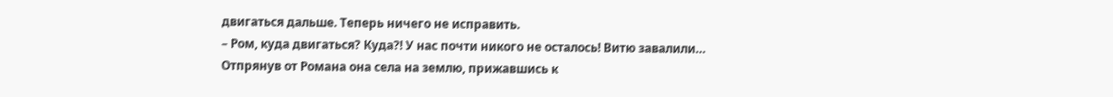двигаться дальше. Теперь ничего не исправить.
– Ром, куда двигаться? Куда?! У нас почти никого не осталось! Витю завалили…
Отпрянув от Романа она села на землю, прижавшись к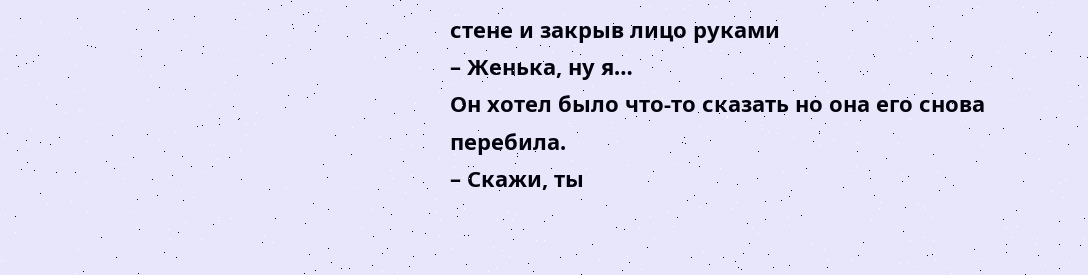стене и закрыв лицо руками
– Женька, ну я…
Он хотел было что-то сказать но она его снова перебила.
– Скажи, ты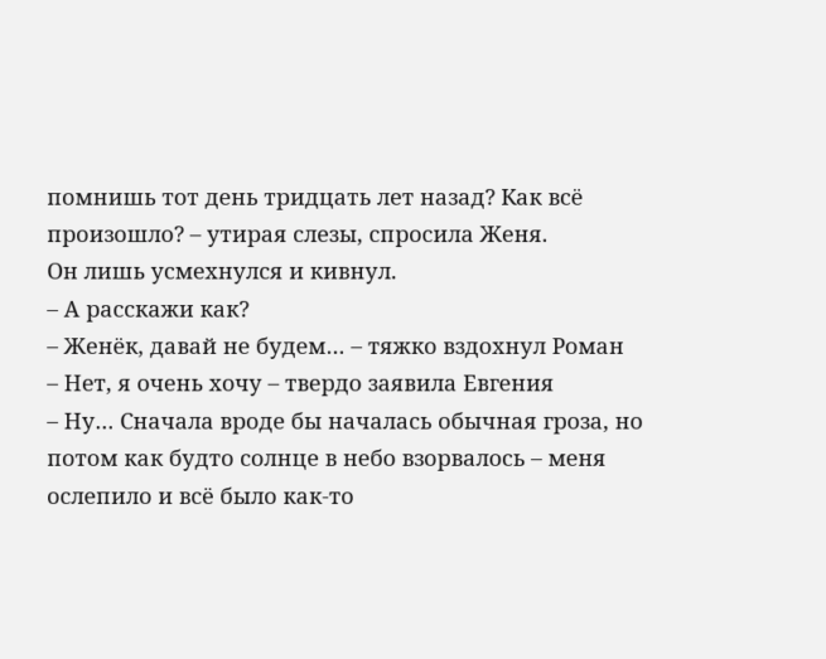помнишь тот день тридцать лет назад? Как всё произошло? – утирая слезы, спросила Женя.
Он лишь усмехнулся и кивнул.
– А расскажи как?
– Женёк, давай не будем… – тяжко вздохнул Роман
– Нет, я очень хочу – твердо заявила Евгения
– Ну… Сначала вроде бы началась обычная гроза, но потом как будто солнце в небо взорвалось – меня ослепило и всё было как-то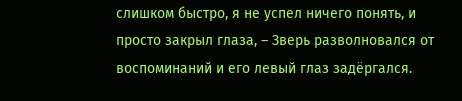слишком быстро, я не успел ничего понять, и просто закрыл глаза, – Зверь разволновался от воспоминаний и его левый глаз задёргался.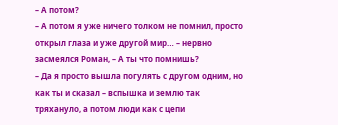– А потом?
– А потом я уже ничего толком не помнил, просто открыл глаза и уже другой мир… – нервно засмеялся Роман, – А ты что помнишь?
– Да я просто вышла погулять с другом одним, но как ты и сказал – вспышка и землю так тряхануло, а потом люди как с цепи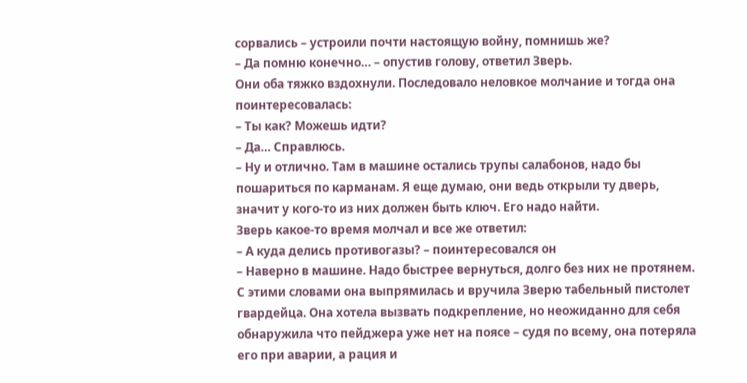сорвались – устроили почти настоящую войну, помнишь же?
– Да помню конечно… – опустив голову, ответил Зверь.
Они оба тяжко вздохнули. Последовало неловкое молчание и тогда она поинтересовалась:
– Ты как? Можешь идти?
– Да… Справлюсь.
– Ну и отлично. Там в машине остались трупы салабонов, надо бы пошариться по карманам. Я еще думаю, они ведь открыли ту дверь, значит у кого-то из них должен быть ключ. Его надо найти.
Зверь какое-то время молчал и все же ответил:
– А куда делись противогазы? – поинтересовался он
– Наверно в машине. Надо быстрее вернуться, долго без них не протянем.
С этими словами она выпрямилась и вручила Зверю табельный пистолет гвардейца. Она хотела вызвать подкрепление, но неожиданно для себя обнаружила что пейджера уже нет на поясе – судя по всему, она потеряла его при аварии, а рация и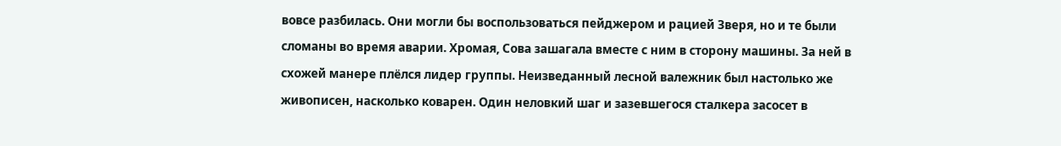вовсе разбилась. Они могли бы воспользоваться пейджером и рацией Зверя, но и те были сломаны во время аварии. Хромая, Сова зашагала вместе с ним в сторону машины. За ней в схожей манере плёлся лидер группы. Неизведанный лесной валежник был настолько же живописен, насколько коварен. Один неловкий шаг и зазевшегося сталкера засосет в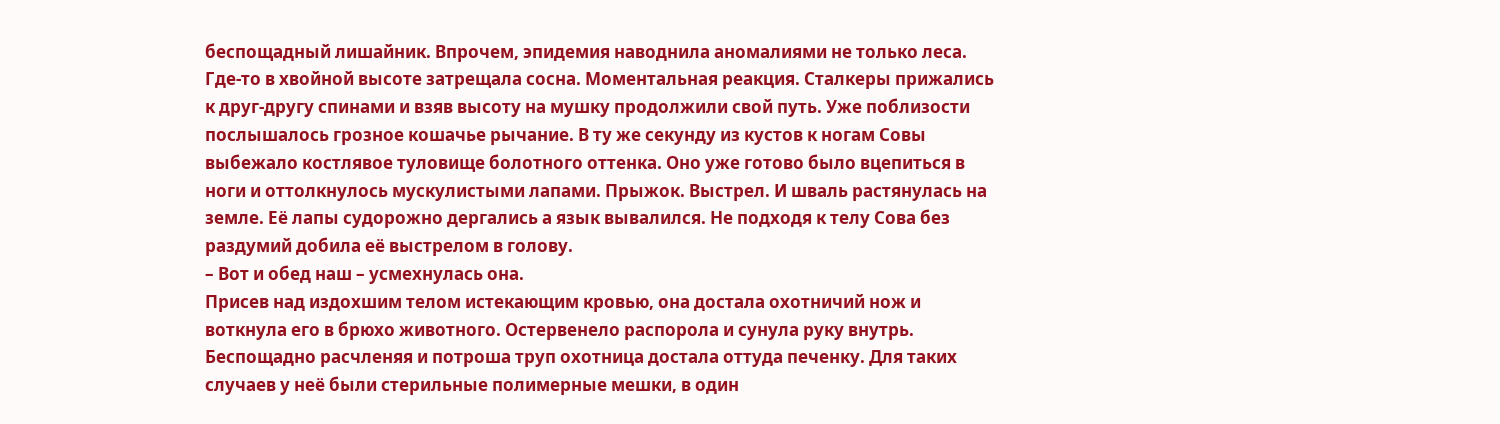беспощадный лишайник. Впрочем, эпидемия наводнила аномалиями не только леса. Где-то в хвойной высоте затрещала сосна. Моментальная реакция. Сталкеры прижались к друг-другу спинами и взяв высоту на мушку продолжили свой путь. Уже поблизости послышалось грозное кошачье рычание. В ту же секунду из кустов к ногам Совы выбежало костлявое туловище болотного оттенка. Оно уже готово было вцепиться в ноги и оттолкнулось мускулистыми лапами. Прыжок. Выстрел. И шваль растянулась на земле. Её лапы судорожно дергались а язык вывалился. Не подходя к телу Сова без раздумий добила её выстрелом в голову.
– Вот и обед наш – усмехнулась она.
Присев над издохшим телом истекающим кровью, она достала охотничий нож и воткнула его в брюхо животного. Остервенело распорола и сунула руку внутрь. Беспощадно расчленяя и потроша труп охотница достала оттуда печенку. Для таких случаев у неё были стерильные полимерные мешки, в один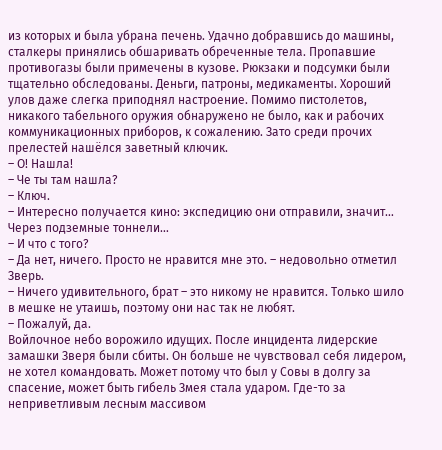из которых и была убрана печень. Удачно добравшись до машины, сталкеры принялись обшаривать обреченные тела. Пропавшие противогазы были примечены в кузове. Рюкзаки и подсумки были тщательно обследованы. Деньги, патроны, медикаменты. Хороший улов даже слегка приподнял настроение. Помимо пистолетов, никакого табельного оружия обнаружено не было, как и рабочих коммуникационных приборов, к сожалению. Зато среди прочих прелестей нашёлся заветный ключик.
– О! Нашла!
– Че ты там нашла?
– Ключ.
– Интересно получается кино: экспедицию они отправили, значит… Через подземные тоннели…
– И что с того?
– Да нет, ничего. Просто не нравится мне это. – недовольно отметил Зверь.
– Ничего удивительного, брат – это никому не нравится. Только шило в мешке не утаишь, поэтому они нас так не любят.
– Пожалуй, да.
Войлочное небо ворожило идущих. После инцидента лидерские замашки Зверя были сбиты. Он больше не чувствовал себя лидером, не хотел командовать. Может потому что был у Совы в долгу за спасение, может быть гибель Змея стала ударом. Где-то за неприветливым лесным массивом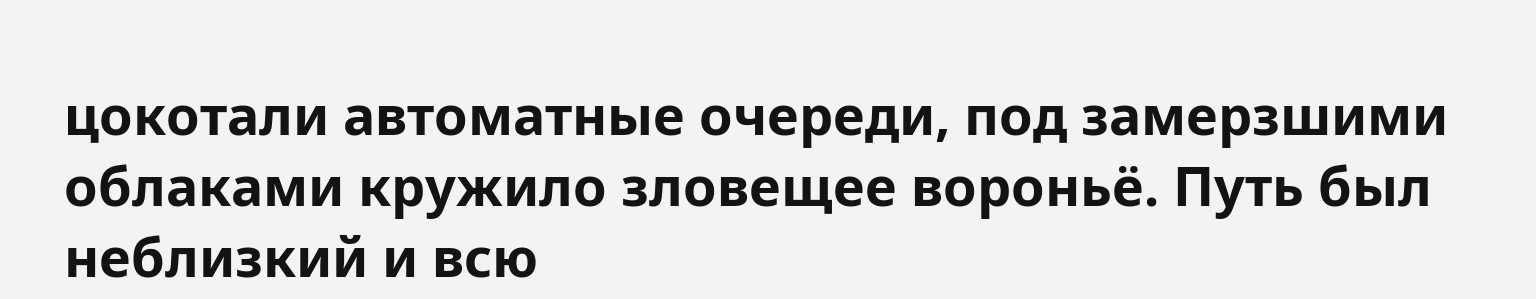цокотали автоматные очереди, под замерзшими облаками кружило зловещее вороньё. Путь был неблизкий и всю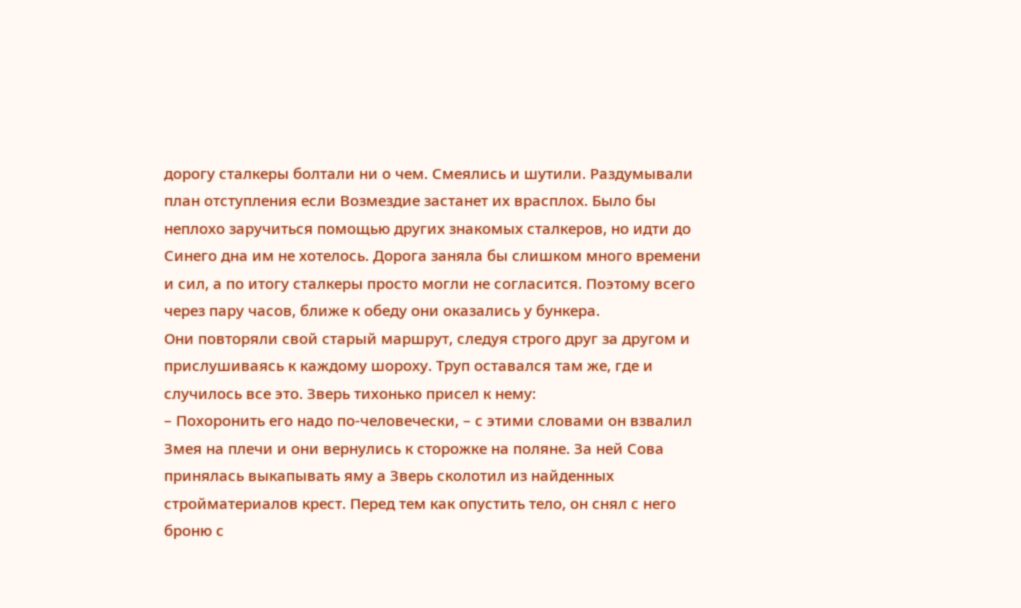дорогу сталкеры болтали ни о чем. Смеялись и шутили. Раздумывали план отступления если Возмездие застанет их врасплох. Было бы неплохо заручиться помощью других знакомых сталкеров, но идти до Синего дна им не хотелось. Дорога заняла бы слишком много времени и сил, а по итогу сталкеры просто могли не согласится. Поэтому всего через пару часов, ближе к обеду они оказались у бункера.
Они повторяли свой старый маршрут, следуя строго друг за другом и прислушиваясь к каждому шороху. Труп оставался там же, где и случилось все это. Зверь тихонько присел к нему:
– Похоронить его надо по-человечески, – с этими словами он взвалил Змея на плечи и они вернулись к сторожке на поляне. За ней Сова принялась выкапывать яму а Зверь сколотил из найденных стройматериалов крест. Перед тем как опустить тело, он снял с него броню с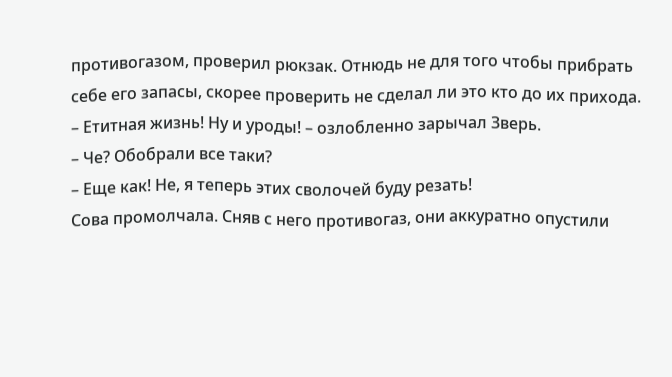противогазом, проверил рюкзак. Отнюдь не для того чтобы прибрать себе его запасы, скорее проверить не сделал ли это кто до их прихода.
– Етитная жизнь! Ну и уроды! – озлобленно зарычал Зверь.
– Че? Обобрали все таки?
– Еще как! Не, я теперь этих сволочей буду резать!
Сова промолчала. Сняв с него противогаз, они аккуратно опустили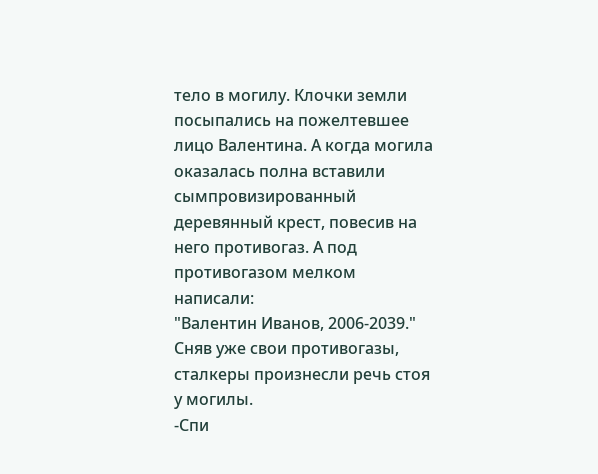тело в могилу. Клочки земли посыпались на пожелтевшее лицо Валентина. А когда могила оказалась полна вставили сымпровизированный деревянный крест, повесив на него противогаз. А под противогазом мелком написали:
"Валентин Иванов, 2006-2039."
Сняв уже свои противогазы, сталкеры произнесли речь стоя у могилы.
-Спи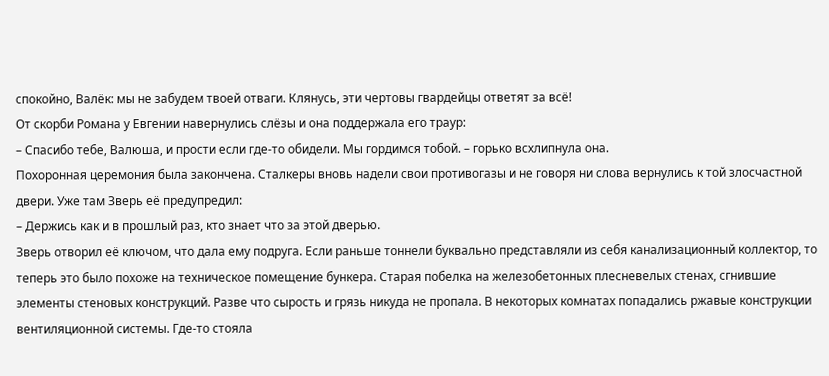спокойно, Валёк: мы не забудем твоей отваги. Клянусь, эти чертовы гвардейцы ответят за всё!
От скорби Романа у Евгении навернулись слёзы и она поддержала его траур:
– Спасибо тебе, Валюша, и прости если где-то обидели. Мы гордимся тобой. – горько всхлипнула она.
Похоронная церемония была закончена. Сталкеры вновь надели свои противогазы и не говоря ни слова вернулись к той злосчастной двери. Уже там Зверь её предупредил:
– Держись как и в прошлый раз, кто знает что за этой дверью.
Зверь отворил её ключом, что дала ему подруга. Если раньше тоннели буквально представляли из себя канализационный коллектор, то теперь это было похоже на техническое помещение бункера. Старая побелка на железобетонных плесневелых стенах, сгнившие элементы стеновых конструкций. Разве что сырость и грязь никуда не пропала. В некоторых комнатах попадались ржавые конструкции вентиляционной системы. Где-то стояла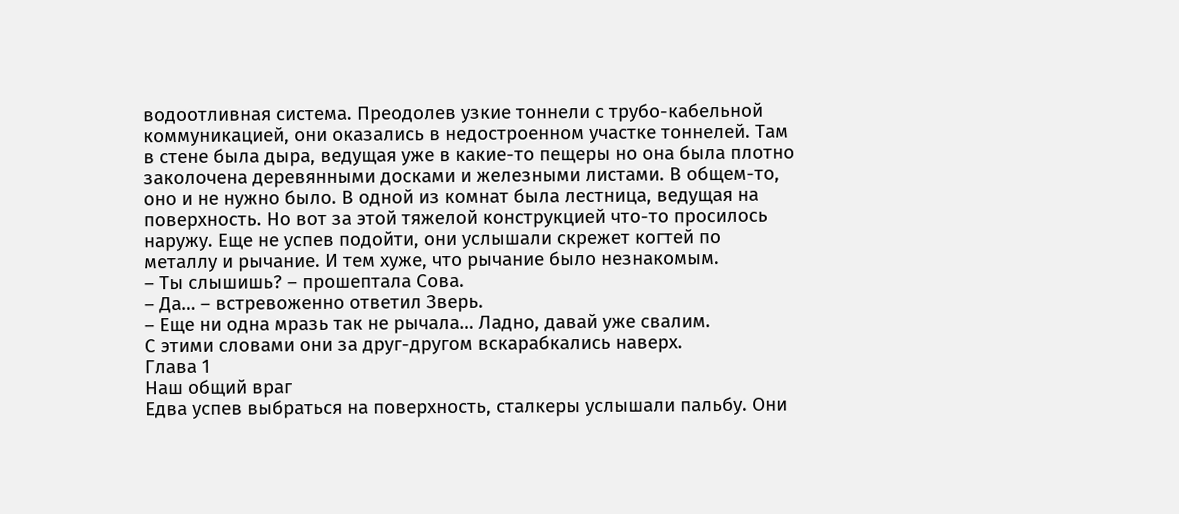водоотливная система. Преодолев узкие тоннели с трубо-кабельной коммуникацией, они оказались в недостроенном участке тоннелей. Там в стене была дыра, ведущая уже в какие-то пещеры но она была плотно заколочена деревянными досками и железными листами. В общем-то, оно и не нужно было. В одной из комнат была лестница, ведущая на поверхность. Но вот за этой тяжелой конструкцией что-то просилось наружу. Еще не успев подойти, они услышали скрежет когтей по металлу и рычание. И тем хуже, что рычание было незнакомым.
– Ты слышишь? – прошептала Сова.
– Да… – встревоженно ответил Зверь.
– Еще ни одна мразь так не рычала… Ладно, давай уже свалим.
С этими словами они за друг-другом вскарабкались наверх.
Глава 1
Наш общий враг
Едва успев выбраться на поверхность, сталкеры услышали пальбу. Они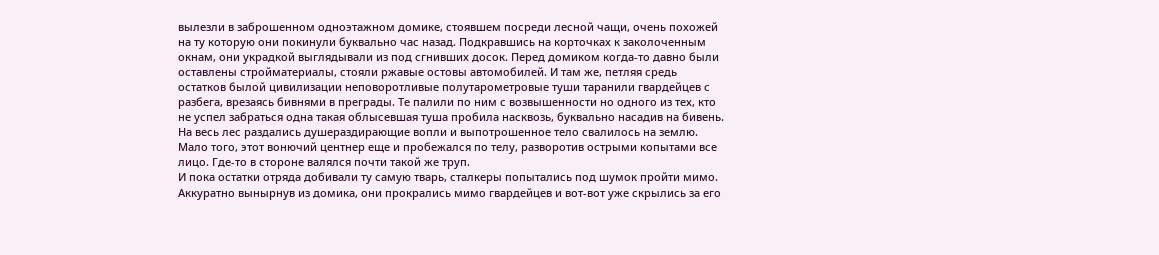вылезли в заброшенном одноэтажном домике, стоявшем посреди лесной чащи, очень похожей на ту которую они покинули буквально час назад. Подкравшись на корточках к заколоченным окнам, они украдкой выглядывали из под сгнивших досок. Перед домиком когда-то давно были оставлены стройматериалы, стояли ржавые остовы автомобилей. И там же, петляя средь остатков былой цивилизации неповоротливые полутарометровые туши таранили гвардейцев с разбега, врезаясь бивнями в преграды. Те палили по ним с возвышенности но одного из тех, кто не успел забраться одна такая облысевшая туша пробила насквозь, буквально насадив на бивень. На весь лес раздались душераздирающие вопли и выпотрошенное тело свалилось на землю. Мало того, этот вонючий центнер еще и пробежался по телу, разворотив острыми копытами все лицо. Где-то в стороне валялся почти такой же труп.
И пока остатки отряда добивали ту самую тварь, сталкеры попытались под шумок пройти мимо. Аккуратно вынырнув из домика, они прокрались мимо гвардейцев и вот-вот уже скрылись за его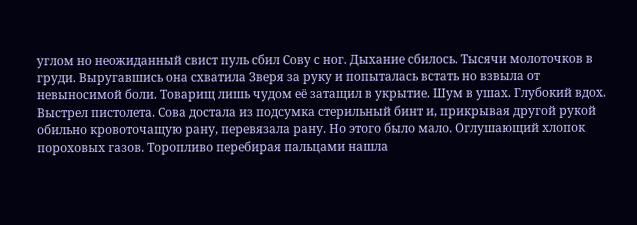углом но неожиданный свист пуль сбил Сову с ног. Дыхание сбилось. Тысячи молоточков в груди. Выругавшись она схватила Зверя за руку и попыталась встать но взвыла от невыносимой боли. Товарищ лишь чудом её затащил в укрытие. Шум в ушах. Глубокий вдох. Выстрел пистолета. Сова достала из подсумка стерильный бинт и, прикрывая другой рукой обильно кровоточащую рану, перевязала рану. Но этого было мало. Оглушающий хлопок пороховых газов. Торопливо перебирая пальцами нашла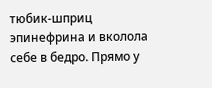тюбик-шприц эпинефрина и вколола себе в бедро. Прямо у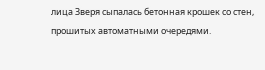лица Зверя сыпалась бетонная крошек со стен, прошитых автоматными очередями.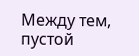Между тем, пустой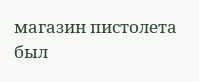магазин пистолета был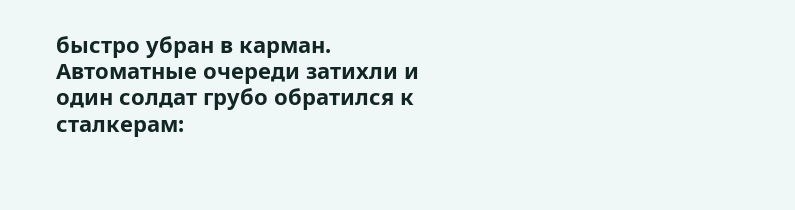быстро убран в карман. Автоматные очереди затихли и один солдат грубо обратился к сталкерам: